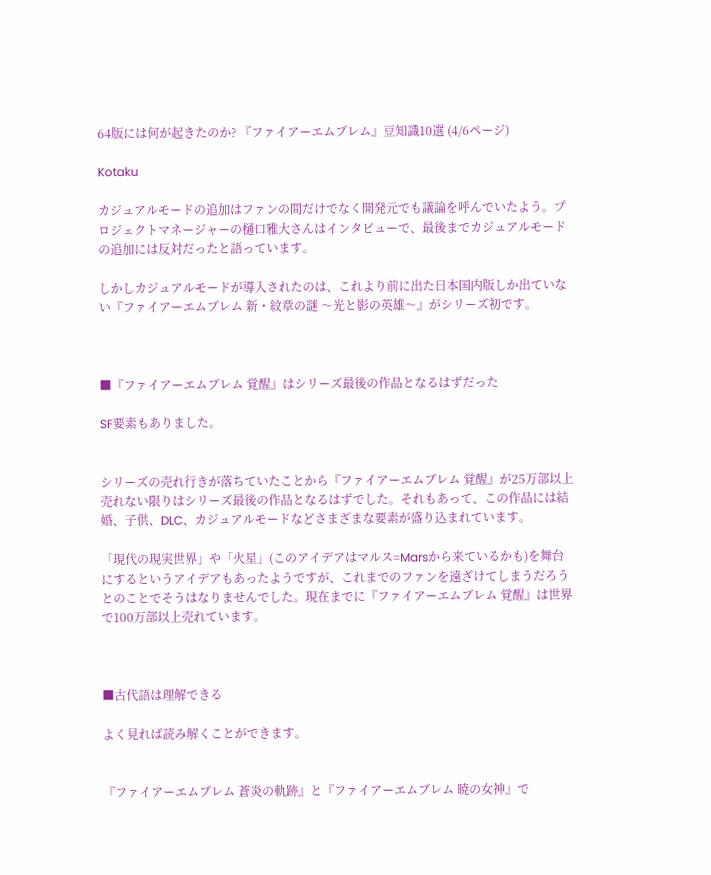64版には何が起きたのか? 『ファイアーエムブレム』豆知識10選 (4/6ページ)

Kotaku

カジュアルモードの追加はファンの間だけでなく開発元でも議論を呼んでいたよう。プロジェクトマネージャーの樋口雅大さんはインタビューで、最後までカジュアルモードの追加には反対だったと語っています。

しかしカジュアルモードが導入されたのは、これより前に出た日本国内版しか出ていない『ファイアーエムブレム 新・紋章の謎 〜光と影の英雄〜』がシリーズ初です。



■『ファイアーエムブレム 覚醒』はシリーズ最後の作品となるはずだった

SF要素もありました。


シリーズの売れ行きが落ちていたことから『ファイアーエムブレム 覚醒』が25万部以上売れない限りはシリーズ最後の作品となるはずでした。それもあって、この作品には結婚、子供、DLC、カジュアルモードなどさまざまな要素が盛り込まれています。

「現代の現実世界」や「火星」(このアイデアはマルス=Marsから来ているかも)を舞台にするというアイデアもあったようですが、これまでのファンを遠ざけてしまうだろうとのことでそうはなりませんでした。現在までに『ファイアーエムブレム 覚醒』は世界で100万部以上売れています。



■古代語は理解できる

よく見れば読み解くことができます。


『ファイアーエムブレム 蒼炎の軌跡』と『ファイアーエムブレム 暁の女神』で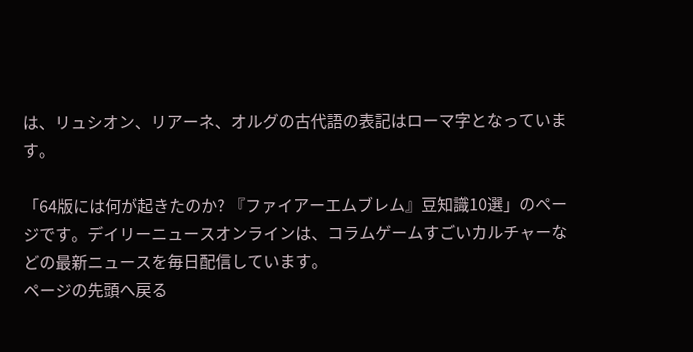は、リュシオン、リアーネ、オルグの古代語の表記はローマ字となっています。

「64版には何が起きたのか? 『ファイアーエムブレム』豆知識10選」のページです。デイリーニュースオンラインは、コラムゲームすごいカルチャーなどの最新ニュースを毎日配信しています。
ページの先頭へ戻る